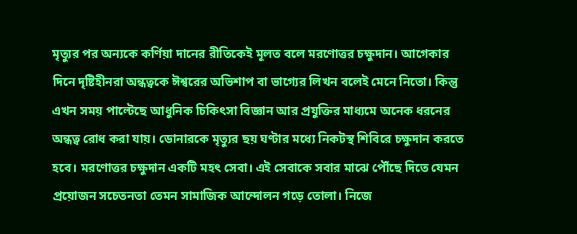মৃত্যুর পর অন্যকে কর্ণিয়া দানের রীতিকেই মূলত বলে মরণোত্তর চক্ষুদান। আগেকার দিনে দৃষ্টিহীনরা অন্ধত্বকে ঈশ্বরের অভিশাপ বা ভাগ্যের লিখন বলেই মেনে নিতো। কিন্তু এখন সময় পাল্টেছে আধুনিক চিকিৎসা বিজ্ঞান আর প্রযুক্তির মাধ্যমে অনেক ধরনের অন্ধত্ব রোধ করা যায়। ডোনারকে মৃত্যুর ছয় ঘণ্টার মধ্যে নিকটস্থ শিবিরে চক্ষুদান করতে হবে। মরণোত্তর চক্ষুদান একটি মহৎ সেবা। এই সেবাকে সবার মাঝে পৌঁছে দিতে যেমন প্রয়োজন সচেতনতা তেমন সামাজিক আন্দোলন গড়ে তোলা। নিজে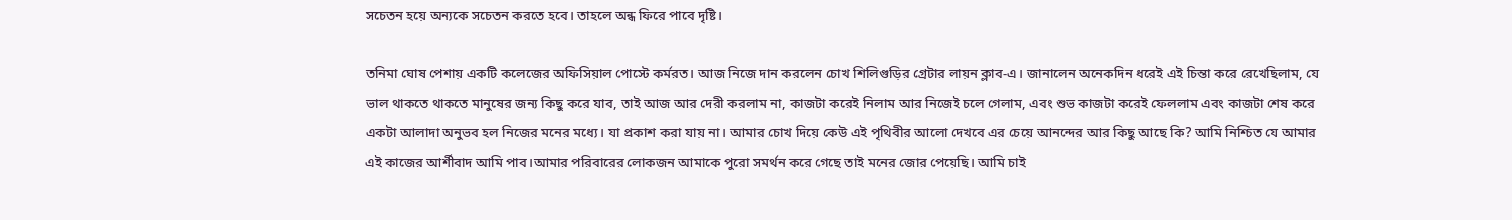সচেতন হয়ে অন্যকে সচেতন করতে হবে। তাহলে অন্ধ ফিরে পাবে দৃষ্টি।

তনিমা ঘোষ পেশায় একটি কলেজের অফিসিয়াল পোস্টে কর্মরত। আজ নিজে দান করলেন চোখ শিলিগুড়ির গ্রেটার লায়ন ক্লাব-এ। জানালেন অনেকদিন ধরেই এই চিন্তা করে রেখেছিলাম, যে ভাল থাকতে থাকতে মানুষের জন্য কিছু করে যাব, তাই আজ আর দেরী করলাম না, কাজটা করেই নিলাম আর নিজেই চলে গেলাম, এবং শুভ কাজটা করেই ফেললাম এবং কাজটা শেষ করে একটা আলাদা অনুভব হল নিজের মনের মধ্যে। যা প্রকাশ করা যায় না। আমার চোখ দিয়ে কেউ এই পৃথিবীর আলো দেখবে এর চেয়ে আনন্দের আর কিছু আছে কি? আমি নিশ্চিত যে আমার এই কাজের আর্শীবাদ আমি পাব।আমার পরিবারের লোকজন আমাকে পুরো সমর্থন করে গেছে তাই মনের জোর পেয়েছি। আমি চাই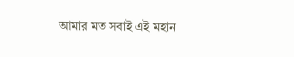আমার মত সবাই এই মহান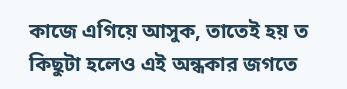কাজে এগিয়ে আসুক, তাতেই হয় ত কিছুটা হলেও এই অন্ধকার জগতে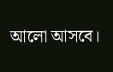আলো আসবে।